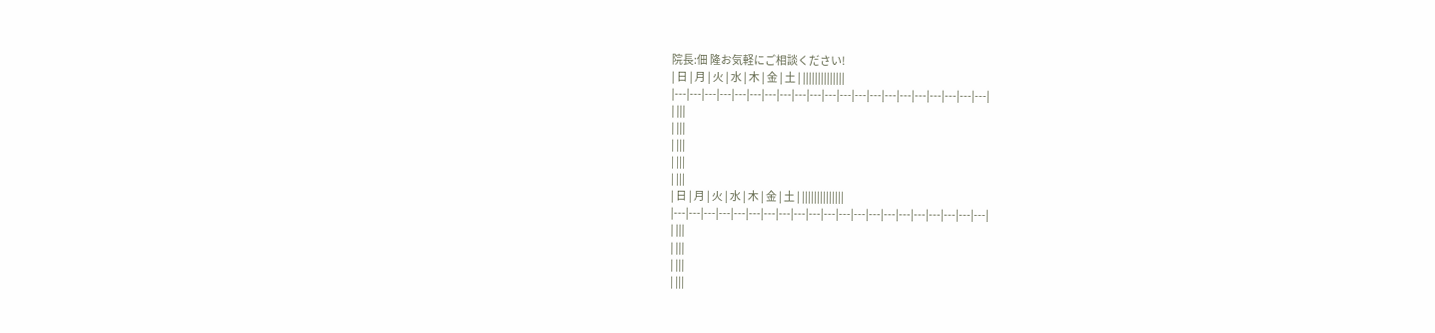院長:佃 隆お気軽にご相談ください!
| 日 | 月 | 火 | 水 | 木 | 金 | 土 | ||||||||||||||
|---|---|---|---|---|---|---|---|---|---|---|---|---|---|---|---|---|---|---|---|---|
| |||
| |||
| |||
| |||
| |||
| 日 | 月 | 火 | 水 | 木 | 金 | 土 | ||||||||||||||
|---|---|---|---|---|---|---|---|---|---|---|---|---|---|---|---|---|---|---|---|---|
| |||
| |||
| |||
| |||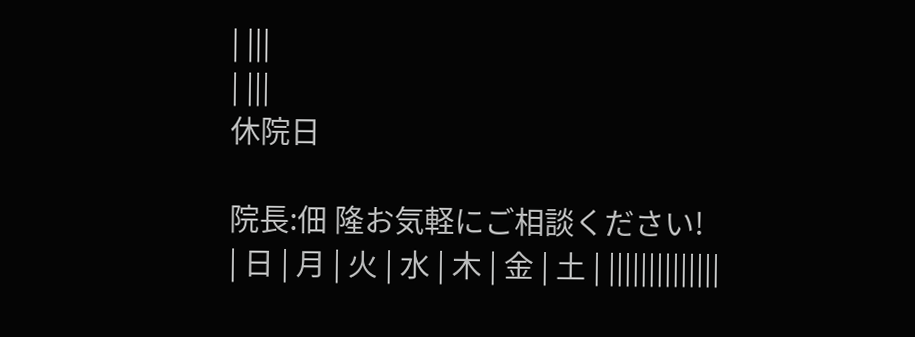| |||
| |||
休院日

院長:佃 隆お気軽にご相談ください!
| 日 | 月 | 火 | 水 | 木 | 金 | 土 | ||||||||||||||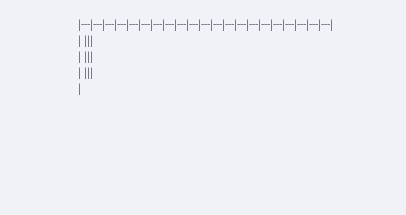|---|---|---|---|---|---|---|---|---|---|---|---|---|---|---|---|---|---|---|---|---|
| |||
| |||
| |||
|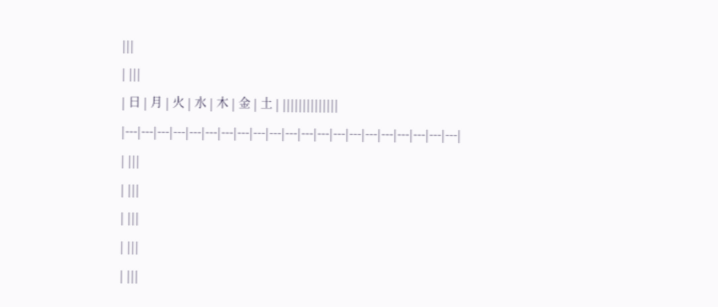|||
| |||
| 日 | 月 | 火 | 水 | 木 | 金 | 土 | ||||||||||||||
|---|---|---|---|---|---|---|---|---|---|---|---|---|---|---|---|---|---|---|---|---|
| |||
| |||
| |||
| |||
| |||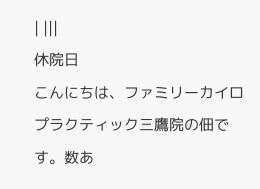| |||
休院日
こんにちは、ファミリーカイロプラクティック三鷹院の佃です。数あ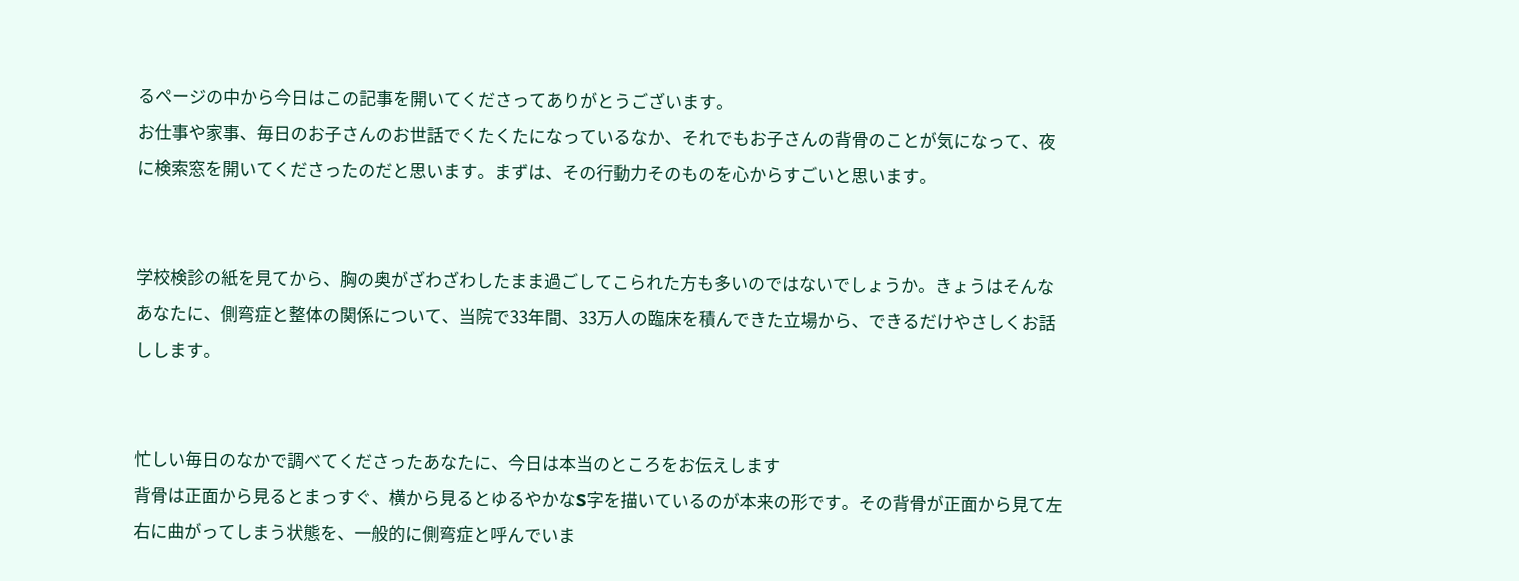るページの中から今日はこの記事を開いてくださってありがとうございます。
お仕事や家事、毎日のお子さんのお世話でくたくたになっているなか、それでもお子さんの背骨のことが気になって、夜に検索窓を開いてくださったのだと思います。まずは、その行動力そのものを心からすごいと思います。


学校検診の紙を見てから、胸の奥がざわざわしたまま過ごしてこられた方も多いのではないでしょうか。きょうはそんなあなたに、側弯症と整体の関係について、当院で33年間、33万人の臨床を積んできた立場から、できるだけやさしくお話しします。


忙しい毎日のなかで調べてくださったあなたに、今日は本当のところをお伝えします
背骨は正面から見るとまっすぐ、横から見るとゆるやかなS字を描いているのが本来の形です。その背骨が正面から見て左右に曲がってしまう状態を、一般的に側弯症と呼んでいま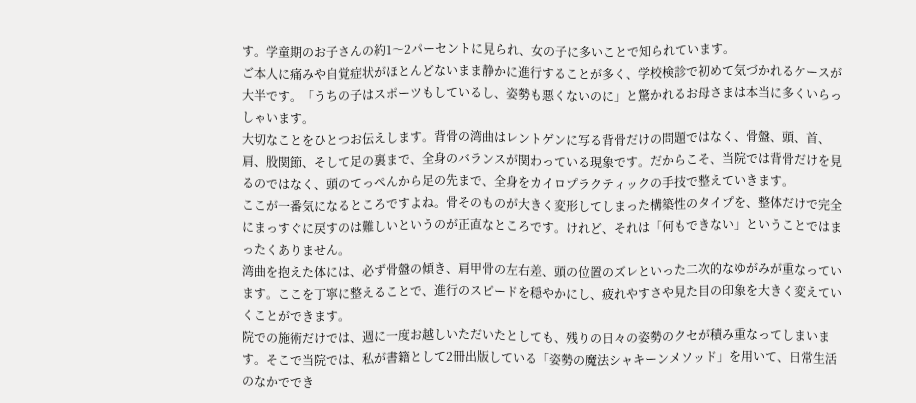す。学童期のお子さんの約1〜2パーセントに見られ、女の子に多いことで知られています。
ご本人に痛みや自覚症状がほとんどないまま静かに進行することが多く、学校検診で初めて気づかれるケースが大半です。「うちの子はスポーツもしているし、姿勢も悪くないのに」と驚かれるお母さまは本当に多くいらっしゃいます。
大切なことをひとつお伝えします。背骨の湾曲はレントゲンに写る背骨だけの問題ではなく、骨盤、頭、首、肩、股関節、そして足の裏まで、全身のバランスが関わっている現象です。だからこそ、当院では背骨だけを見るのではなく、頭のてっぺんから足の先まで、全身をカイロプラクティックの手技で整えていきます。
ここが一番気になるところですよね。骨そのものが大きく変形してしまった構築性のタイプを、整体だけで完全にまっすぐに戻すのは難しいというのが正直なところです。けれど、それは「何もできない」ということではまったくありません。
湾曲を抱えた体には、必ず骨盤の傾き、肩甲骨の左右差、頭の位置のズレといった二次的なゆがみが重なっています。ここを丁寧に整えることで、進行のスピードを穏やかにし、疲れやすさや見た目の印象を大きく変えていくことができます。
院での施術だけでは、週に一度お越しいただいたとしても、残りの日々の姿勢のクセが積み重なってしまいます。そこで当院では、私が書籍として2冊出版している「姿勢の魔法シャキーンメソッド」を用いて、日常生活のなかででき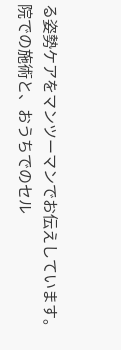る姿勢ケアをマンツーマンでお伝えしています。
院での施術と、おうちでのセル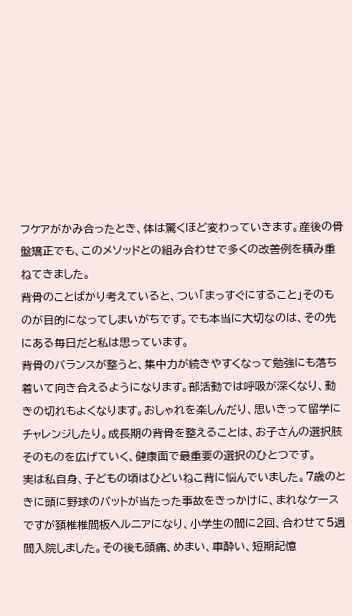フケアがかみ合ったとき、体は驚くほど変わっていきます。産後の骨盤矯正でも、このメソッドとの組み合わせで多くの改善例を積み重ねてきました。
背骨のことばかり考えていると、つい「まっすぐにすること」そのものが目的になってしまいがちです。でも本当に大切なのは、その先にある毎日だと私は思っています。
背骨のバランスが整うと、集中力が続きやすくなって勉強にも落ち着いて向き合えるようになります。部活動では呼吸が深くなり、動きの切れもよくなります。おしゃれを楽しんだり、思いきって留学にチャレンジしたり。成長期の背骨を整えることは、お子さんの選択肢そのものを広げていく、健康面で最重要の選択のひとつです。
実は私自身、子どもの頃はひどいねこ背に悩んでいました。7歳のときに頭に野球のバットが当たった事故をきっかけに、まれなケースですが頚椎椎間板ヘルニアになり、小学生の間に2回、合わせて5週間入院しました。その後も頭痛、めまい、車酔い、短期記憶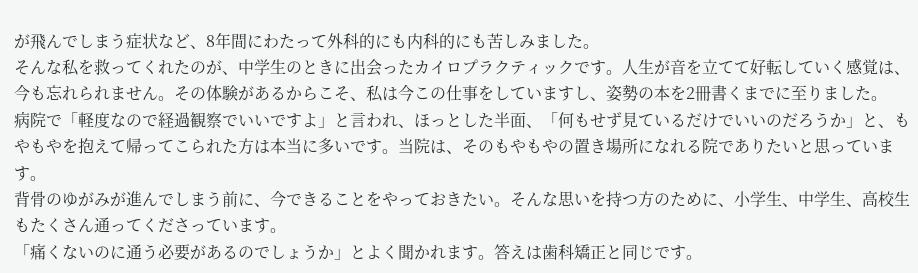が飛んでしまう症状など、8年間にわたって外科的にも内科的にも苦しみました。
そんな私を救ってくれたのが、中学生のときに出会ったカイロプラクティックです。人生が音を立てて好転していく感覚は、今も忘れられません。その体験があるからこそ、私は今この仕事をしていますし、姿勢の本を2冊書くまでに至りました。
病院で「軽度なので経過観察でいいですよ」と言われ、ほっとした半面、「何もせず見ているだけでいいのだろうか」と、もやもやを抱えて帰ってこられた方は本当に多いです。当院は、そのもやもやの置き場所になれる院でありたいと思っています。
背骨のゆがみが進んでしまう前に、今できることをやっておきたい。そんな思いを持つ方のために、小学生、中学生、高校生もたくさん通ってくださっています。
「痛くないのに通う必要があるのでしょうか」とよく聞かれます。答えは歯科矯正と同じです。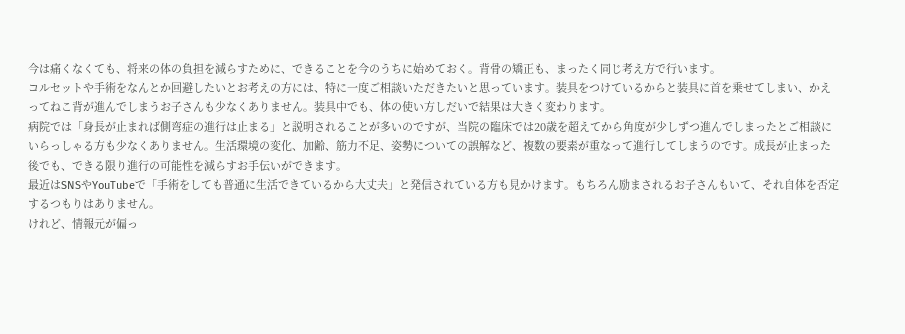今は痛くなくても、将来の体の負担を減らすために、できることを今のうちに始めておく。背骨の矯正も、まったく同じ考え方で行います。
コルセットや手術をなんとか回避したいとお考えの方には、特に一度ご相談いただきたいと思っています。装具をつけているからと装具に首を乗せてしまい、かえってねこ背が進んでしまうお子さんも少なくありません。装具中でも、体の使い方しだいで結果は大きく変わります。
病院では「身長が止まれば側弯症の進行は止まる」と説明されることが多いのですが、当院の臨床では20歳を超えてから角度が少しずつ進んでしまったとご相談にいらっしゃる方も少なくありません。生活環境の変化、加齢、筋力不足、姿勢についての誤解など、複数の要素が重なって進行してしまうのです。成長が止まった後でも、できる限り進行の可能性を減らすお手伝いができます。
最近はSNSやYouTubeで「手術をしても普通に生活できているから大丈夫」と発信されている方も見かけます。もちろん励まされるお子さんもいて、それ自体を否定するつもりはありません。
けれど、情報元が偏っ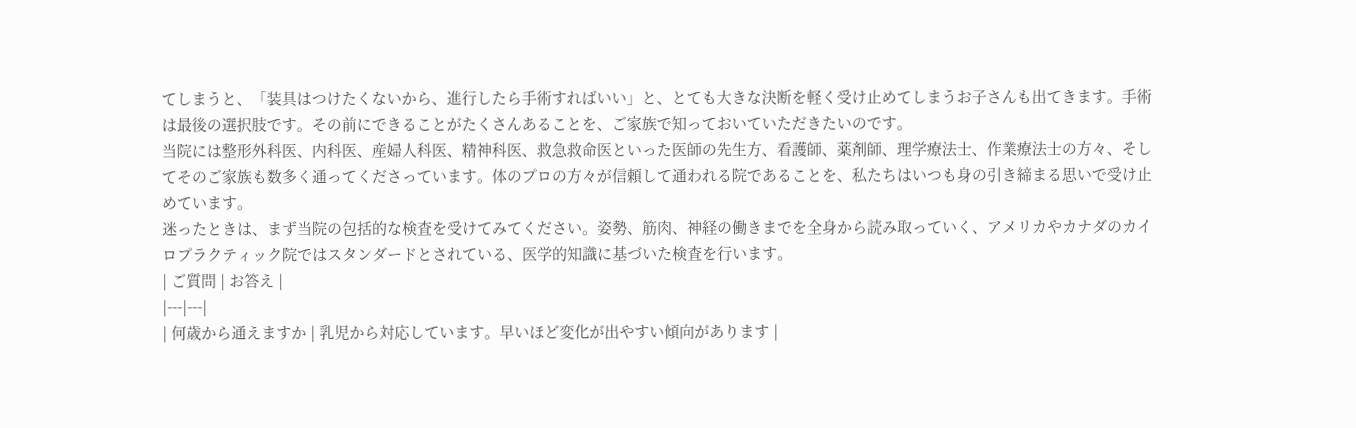てしまうと、「装具はつけたくないから、進行したら手術すればいい」と、とても大きな決断を軽く受け止めてしまうお子さんも出てきます。手術は最後の選択肢です。その前にできることがたくさんあることを、ご家族で知っておいていただきたいのです。
当院には整形外科医、内科医、産婦人科医、精神科医、救急救命医といった医師の先生方、看護師、薬剤師、理学療法士、作業療法士の方々、そしてそのご家族も数多く通ってくださっています。体のプロの方々が信頼して通われる院であることを、私たちはいつも身の引き締まる思いで受け止めています。
迷ったときは、まず当院の包括的な検査を受けてみてください。姿勢、筋肉、神経の働きまでを全身から読み取っていく、アメリカやカナダのカイロプラクティック院ではスタンダードとされている、医学的知識に基づいた検査を行います。
| ご質問 | お答え |
|---|---|
| 何歳から通えますか | 乳児から対応しています。早いほど変化が出やすい傾向があります |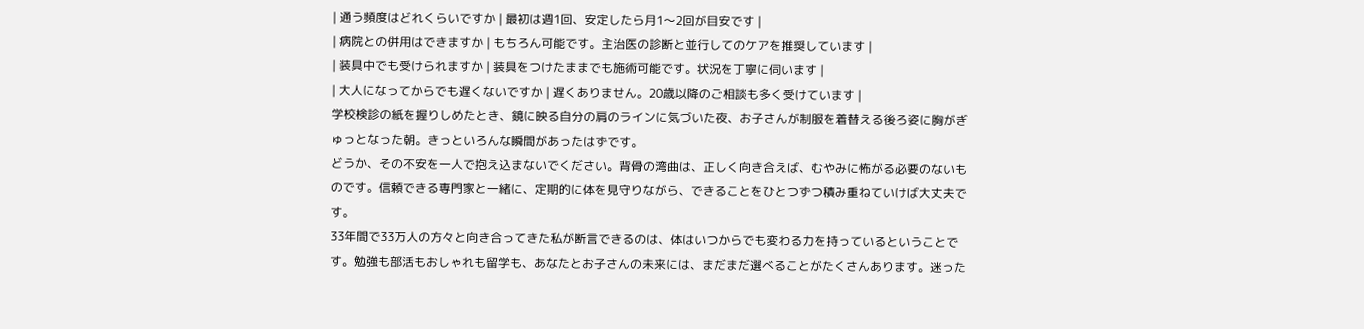| 通う頻度はどれくらいですか | 最初は週1回、安定したら月1〜2回が目安です |
| 病院との併用はできますか | もちろん可能です。主治医の診断と並行してのケアを推奨しています |
| 装具中でも受けられますか | 装具をつけたままでも施術可能です。状況を丁寧に伺います |
| 大人になってからでも遅くないですか | 遅くありません。20歳以降のご相談も多く受けています |
学校検診の紙を握りしめたとき、鏡に映る自分の肩のラインに気づいた夜、お子さんが制服を着替える後ろ姿に胸がぎゅっとなった朝。きっといろんな瞬間があったはずです。
どうか、その不安を一人で抱え込まないでください。背骨の湾曲は、正しく向き合えば、むやみに怖がる必要のないものです。信頼できる専門家と一緒に、定期的に体を見守りながら、できることをひとつずつ積み重ねていけば大丈夫です。
33年間で33万人の方々と向き合ってきた私が断言できるのは、体はいつからでも変わる力を持っているということです。勉強も部活もおしゃれも留学も、あなたとお子さんの未来には、まだまだ選べることがたくさんあります。迷った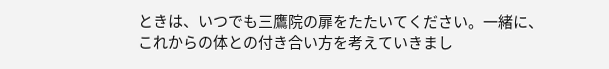ときは、いつでも三鷹院の扉をたたいてください。一緒に、これからの体との付き合い方を考えていきまし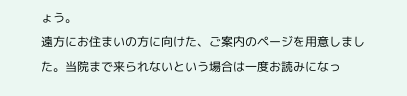ょう。
遠方にお住まいの方に向けた、ご案内のページを用意しました。当院まで来られないという場合は一度お読みになっ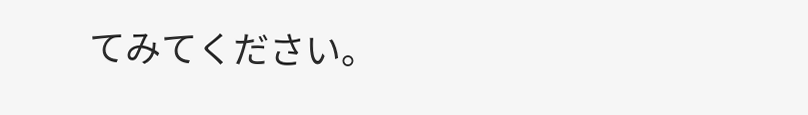てみてください。